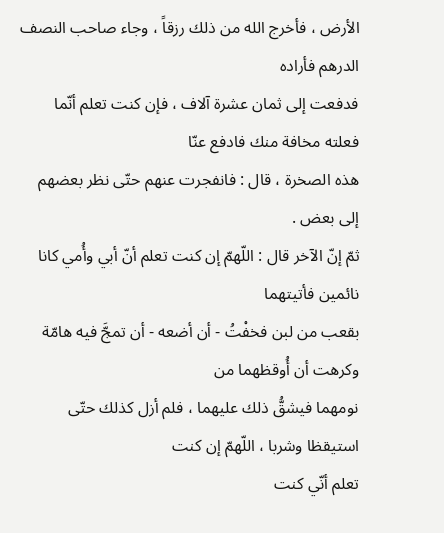الأرض ، فأخرج الله من ذلك رزقاً ، وجاء صاحب النصف الدرهم فأراده
فدفعت إلى ثمان عشرة آلاف ، فإن كنت تعلم أنّما فعلته مخافة منك فادفع عنّا
هذه الصخرة ، قال : فانفجرت عنهم حتّى نظر بعضهم إلى بعض .
ثمّ إنّ الآخر قال : اللّهمّ إن كنت تعلم أنّ أبي وأُمي كانا نائمين فأتيتهما
بقعب من لبن فخفْتُ - أن أضعه - أن تمجَّ فيه هامّة وكرهت أن أُوقظهما من
نومهما فيشقُّ ذلك عليهما ، فلم أزل كذلك حتّى استيقظا وشربا ، اللّهمّ إن كنت
تعلم أنّي كنت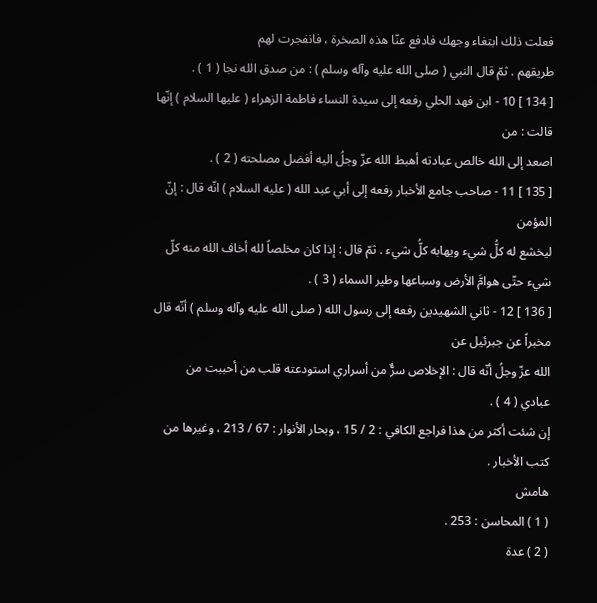فعلت ذلك ابتغاء وجهك فادفع عنّا هذه الصخرة ، فانفجرت لهم
طريقهم . ثمّ قال النبي ( صلى الله عليه وآله وسلم ) : من صدق الله نجا ( 1 ) .
[ 134 ] 10 - ابن فهد الحلي رفعه إلى سيدة النساء فاطمة الزهراء ( عليها السلام ) إنّها قالت : من
اصعد إلى الله خالص عبادته أهبط الله عزّ وجلُ اليه أفضل مصلحته ( 2 ) .
[ 135 ] 11 - صاحب جامع الأخبار رفعه إلى أبي عبد الله ( عليه السلام ) انّه قال : إنّ المؤمن
ليخشع له كلُّ شيء ويهابه كلُّ شيء . ثمّ قال : إذا كان مخلصاً لله أخاف الله منه كلّ
شيء حتّى هوامَّ الأرض وسباعها وطير السماء ( 3 ) .
[ 136 ] 12 - ثاني الشهيدين رفعه إلى رسول الله ( صلى الله عليه وآله وسلم ) أنّه قال مخبراً عن جبرئيل عن
الله عزّ وجلُ أنّه قال : الإخلاص سرٌّ من أسراري استودعته قلب من أحببت من
عبادي ( 4 ) .
إن شئت أكثر من هذا فراجع الكافي : 2 / 15 ، وبحار الأنوار : 67 / 213 ، وغيرها من
كتب الأخبار .
هامش
( 1 ) المحاسن : 253 .
( 2 ) عدة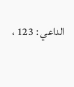الداعي : 123 ،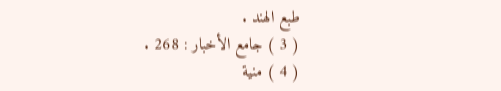طبع الهند .
( 3 ) جامع الأخبار : 268 .
( 4 ) منية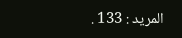المريد : 133 .